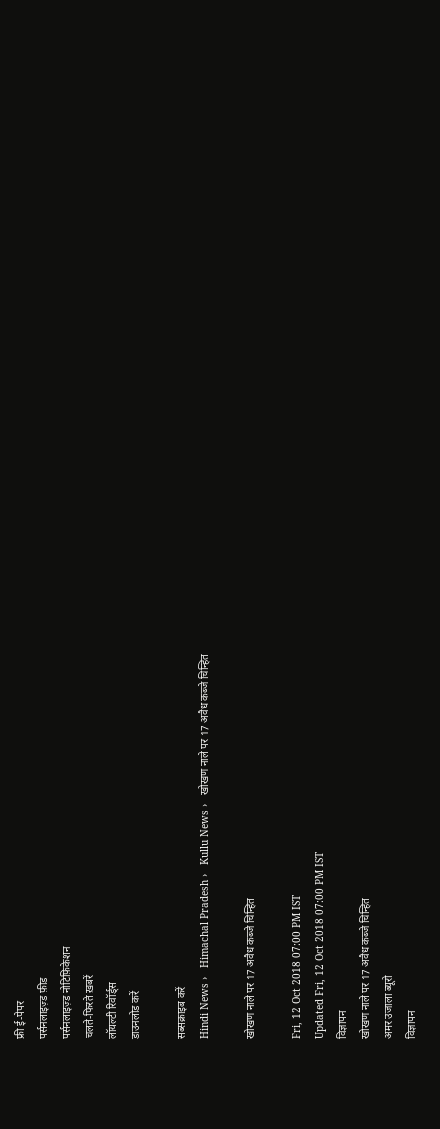फ्री ई-पेपर
पर्सनलाइज़्ड फ़ीड
पर्सनलाइज़्ड नोटिफ़िकेशन
चलते-फिरते ख़बरें
लॉयल्टी रिवॉर्ड्स
डाउनलोड करें

सब्सक्राइब करें
Hindi News ›   Himachal Pradesh ›   Kullu News ›   खोखण नाले पर 17 अवैध कब्जे चिन्हित

खोखण नाले पर 17 अवैध कब्जे चिन्हित

Fri, 12 Oct 2018 07:00 PM IST
Updated Fri, 12 Oct 2018 07:00 PM IST
विज्ञापन
खोखण नाले पर 17 अवैध कब्जे चिन्हित
अमर उजाला ब्यूरो
विज्ञापन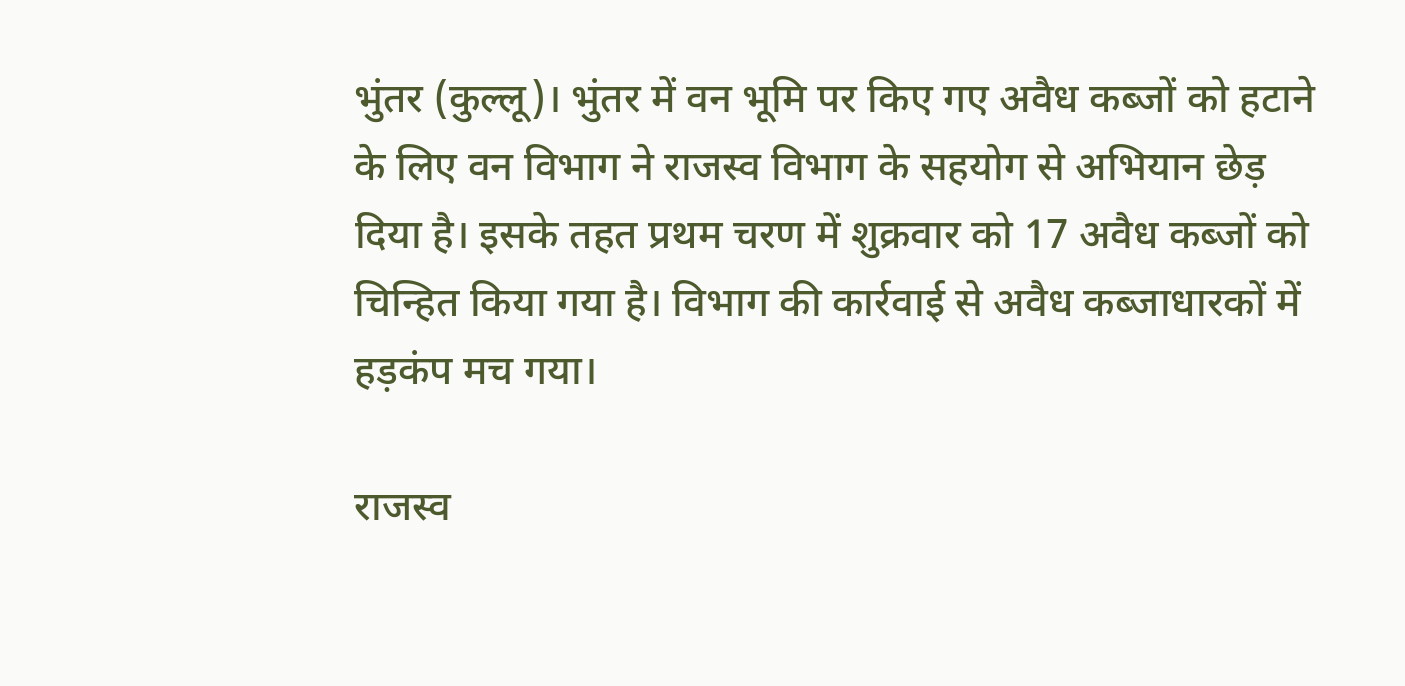भुंतर (कुल्लू)। भुंतर में वन भूमि पर किए गए अवैध कब्जों को हटाने के लिए वन विभाग ने राजस्व विभाग के सहयोग से अभियान छेड़ दिया है। इसके तहत प्रथम चरण में शुक्रवार को 17 अवैध कब्जों को चिन्हित किया गया है। विभाग की कार्रवाई से अवैध कब्जाधारकों में हड़कंप मच गया।

राजस्व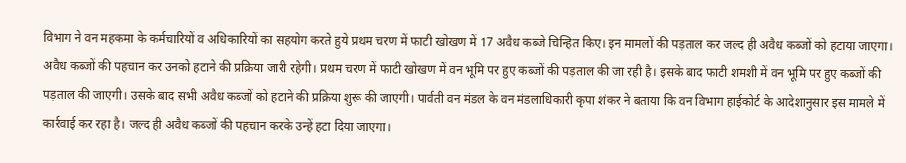विभाग ने वन महकमा के कर्मचारियों व अधिकारियों का सहयोग करते हुये प्रथम चरण में फाटी खोखण में 17 अवैध कब्जे चिन्हित किए। इन मामलों की पड़ताल कर जल्द ही अवैध कब्जों को हटाया जाएगा। अवैध कब्जों की पहचान कर उनको हटाने की प्रक्रिया जारी रहेगी। प्रथम चरण में फाटी खोखण में वन भूमि पर हुए कब्जों की पड़ताल की जा रही है। इसके बाद फाटी शमशी में वन भूमि पर हुए कब्जों की पड़ताल की जाएगी। उसके बाद सभी अवैध कब्जों को हटाने की प्रक्रिया शुरू की जाएगी। पार्वती वन मंडल के वन मंडलाधिकारी कृपा शंकर ने बताया कि वन विभाग हाईकोर्ट के आदेशानुसार इस मामले में कार्रवाई कर रहा है। जल्द ही अवैध कब्जों की पहचान करके उन्हें हटा दिया जाएगा।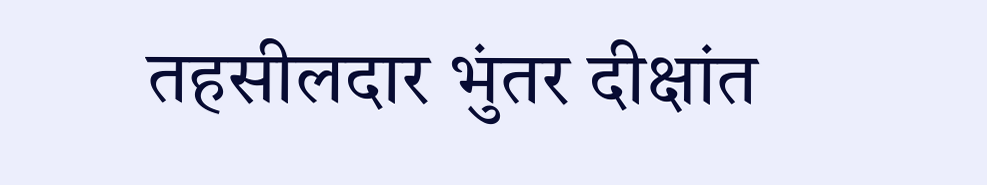तहसीलदार भुंतर दीक्षांत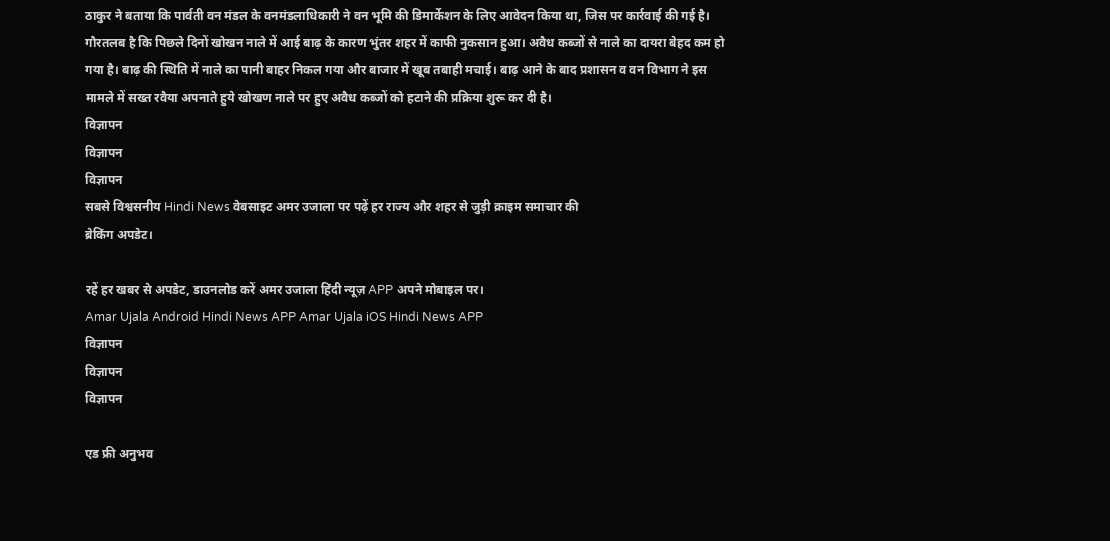ठाकुर ने बताया कि पार्वती वन मंडल के वनमंडलाधिकारी ने वन भूमि की डिमार्केशन के लिए आवेदन किया था, जिस पर कार्रवाई की गई है। गौरतलब है कि पिछले दिनों खोखन नाले में आई बाढ़ के कारण भुंतर शहर में काफी नुकसान हुआ। अवैध कब्जों से नाले का दायरा बेहद कम हो गया है। बाढ़ की स्थिति में नाले का पानी बाहर निकल गया और बाजार में खूब तबाही मचाई। बाढ़ आने के बाद प्रशासन व वन विभाग ने इस मामले में सख्त रवैया अपनाते हुये खोखण नाले पर हुए अवैध कब्जों को हटाने की प्रक्रिया शुरू कर दी है।
विज्ञापन
विज्ञापन
विज्ञापन
सबसे विश्वसनीय Hindi News वेबसाइट अमर उजाला पर पढ़ें हर राज्य और शहर से जुड़ी क्राइम समाचार की
ब्रेकिंग अपडेट।

रहें हर खबर से अपडेट, डाउनलोड करें अमर उजाला हिंदी न्यूज़ APP अपने मोबाइल पर।
Amar Ujala Android Hindi News APP Amar Ujala iOS Hindi News APP
विज्ञापन
विज्ञापन
विज्ञापन

एड फ्री अनुभव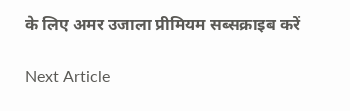के लिए अमर उजाला प्रीमियम सब्सक्राइब करें

Next Article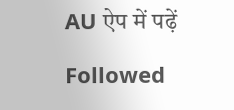AU ऐप में पढ़ें

Followed